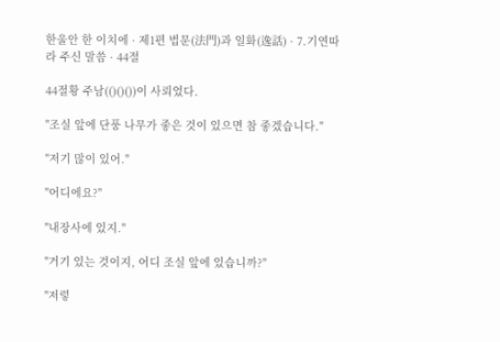한울안 한 이치에 · 제1편 법문(法門)과 일화(逸話) · 7.기연따라 주신 말씀 · 44절

44절황 주남(()()())이 사뢰었다.

"조실 앞에 단풍 나무가 좋은 것이 있으면 참 좋겠습니다."

"저기 많이 있어."

"어디에요?"

"내장사에 있지."

"거기 있는 것이지, 어디 조실 앞에 있습니까?"

"저렇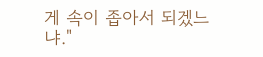게 속이 좁아서 되겠느냐."